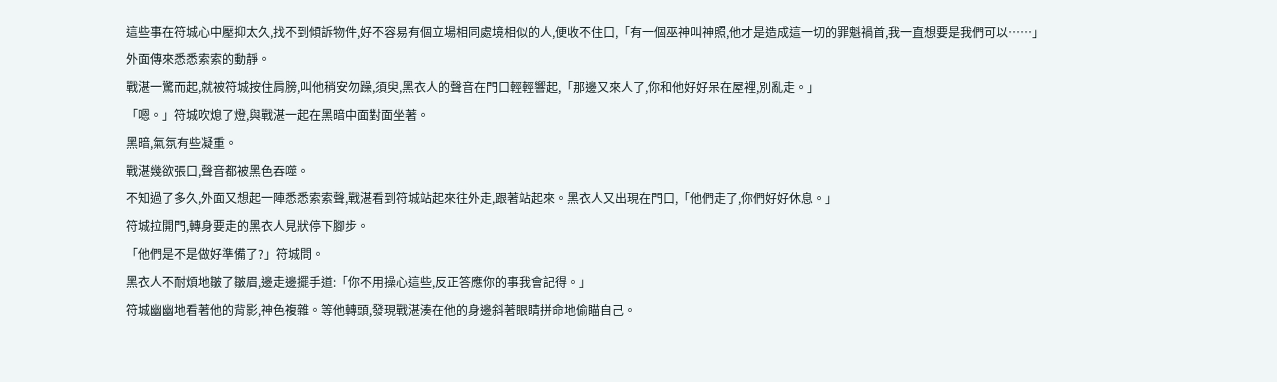這些事在符城心中壓抑太久,找不到傾訴物件,好不容易有個立場相同處境相似的人,便收不住口,「有一個巫神叫神照,他才是造成這一切的罪魁禍首,我一直想要是我們可以……」
外面傳來悉悉索索的動靜。
戰湛一驚而起,就被符城按住肩膀,叫他稍安勿躁,須臾,黑衣人的聲音在門口輕輕響起,「那邊又來人了,你和他好好呆在屋裡,別亂走。」
「嗯。」符城吹熄了燈,與戰湛一起在黑暗中面對面坐著。
黑暗,氣氛有些凝重。
戰湛幾欲張口,聲音都被黑色吞噬。
不知過了多久,外面又想起一陣悉悉索索聲,戰湛看到符城站起來往外走,跟著站起來。黑衣人又出現在門口,「他們走了,你們好好休息。」
符城拉開門,轉身要走的黑衣人見狀停下腳步。
「他們是不是做好準備了?」符城問。
黑衣人不耐煩地皺了皺眉,邊走邊擺手道:「你不用操心這些,反正答應你的事我會記得。」
符城幽幽地看著他的背影,神色複雜。等他轉頭,發現戰湛湊在他的身邊斜著眼睛拼命地偷瞄自己。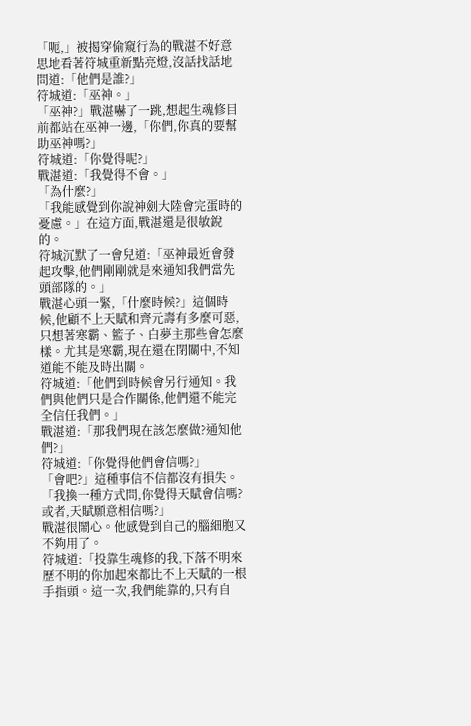「呃,」被揭穿偷窺行為的戰湛不好意思地看著符城重新點亮燈,沒話找話地問道:「他們是誰?」
符城道:「巫神。」
「巫神?」戰湛嚇了一跳,想起生魂修目前都站在巫神一邊,「你們,你真的要幫助巫神嗎?」
符城道:「你覺得呢?」
戰湛道:「我覺得不會。」
「為什麼?」
「我能感覺到你說神劍大陸會完蛋時的憂慮。」在這方面,戰湛還是很敏銳的。
符城沉默了一會兒道:「巫神最近會發起攻擊,他們剛剛就是來通知我們當先頭部隊的。」
戰湛心頭一緊,「什麼時候?」這個時候,他顧不上天賦和齊元壽有多麼可惡,只想著寒霸、籃子、白夢主那些會怎麼樣。尤其是寒霸,現在還在閉關中,不知道能不能及時出關。
符城道:「他們到時候會另行通知。我們與他們只是合作關係,他們還不能完全信任我們。」
戰湛道:「那我們現在該怎麼做?通知他們?」
符城道:「你覺得他們會信嗎?」
「會吧?」這種事信不信都沒有損失。
「我換一種方式問,你覺得天賦會信嗎?或者,天賦願意相信嗎?」
戰湛很鬧心。他感覺到自己的腦細胞又不夠用了。
符城道:「投靠生魂修的我,下落不明來歷不明的你加起來都比不上天賦的一根手指頭。這一次,我們能靠的,只有自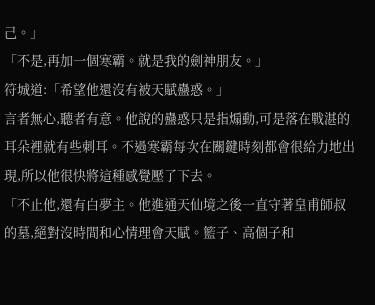己。」
「不是,再加一個寒霸。就是我的劍神朋友。」
符城道:「希望他還沒有被天賦蠱惑。」
言者無心,聽者有意。他說的蠱惑只是指煽動,可是落在戰湛的耳朵裡就有些刺耳。不過寒霸每次在關鍵時刻都會很給力地出現,所以他很快將這種感覺壓了下去。
「不止他,還有白夢主。他進通天仙境之後一直守著皇甫師叔的墓,絕對沒時間和心情理會天賦。籃子、高個子和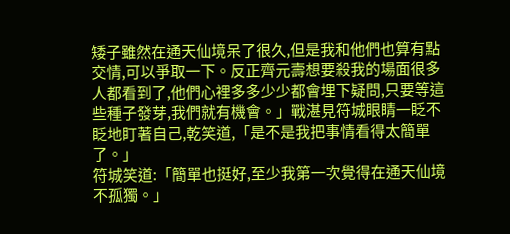矮子雖然在通天仙境呆了很久,但是我和他們也算有點交情,可以爭取一下。反正齊元壽想要殺我的場面很多人都看到了,他們心裡多多少少都會埋下疑問,只要等這些種子發芽,我們就有機會。」戰湛見符城眼睛一眨不眨地盯著自己,乾笑道,「是不是我把事情看得太簡單了。」
符城笑道:「簡單也挺好,至少我第一次覺得在通天仙境不孤獨。」